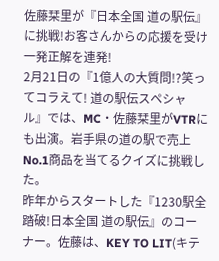佐藤栞里が『日本全国 道の駅伝』に挑戦!お客さんからの応援を受け一発正解を連発!
2月21日の『1億人の大質問!?笑ってコラえて! 道の駅伝スペシャル』では、MC・佐藤栞里がVTRにも出演。岩手県の道の駅で売上No.1商品を当てるクイズに挑戦した。
昨年からスタートした『1230駅全踏破!日本全国 道の駅伝』のコーナー。佐藤は、KEY TO LIT(キテ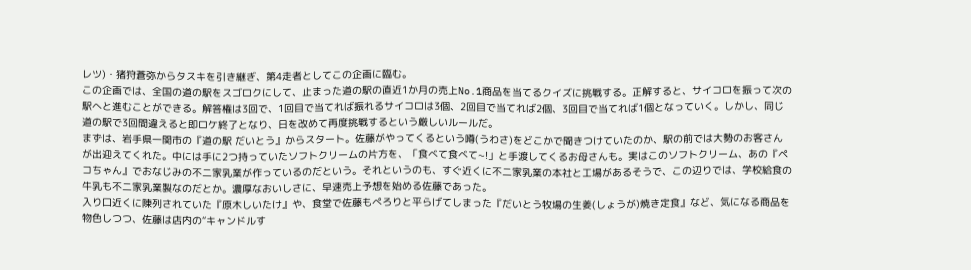レツ)・猪狩蒼弥からタスキを引き継ぎ、第4走者としてこの企画に臨む。
この企画では、全国の道の駅をスゴロクにして、止まった道の駅の直近1か月の売上No.1商品を当てるクイズに挑戦する。正解すると、サイコロを振って次の駅へと進むことができる。解答権は3回で、1回目で当てれば振れるサイコロは3個、2回目で当てれば2個、3回目で当てれば1個となっていく。しかし、同じ道の駅で3回間違えると即ロケ終了となり、日を改めて再度挑戦するという厳しいルールだ。
まずは、岩手県一関市の『道の駅 だいとう』からスタート。佐藤がやってくるという噂(うわさ)をどこかで聞きつけていたのか、駅の前では大勢のお客さんが出迎えてくれた。中には手に2つ持っていたソフトクリームの片方を、「食べて食べて~!」と手渡してくるお母さんも。実はこのソフトクリーム、あの『ペコちゃん』でおなじみの不二家乳業が作っているのだという。それというのも、すぐ近くに不二家乳業の本社と工場があるそうで、この辺りでは、学校給食の牛乳も不二家乳業製なのだとか。濃厚なおいしさに、早速売上予想を始める佐藤であった。
入り口近くに陳列されていた『原木しいたけ』や、食堂で佐藤もぺろりと平らげてしまった『だいとう牧場の生姜(しょうが)焼き定食』など、気になる商品を物色しつつ、佐藤は店内の“キャンドルす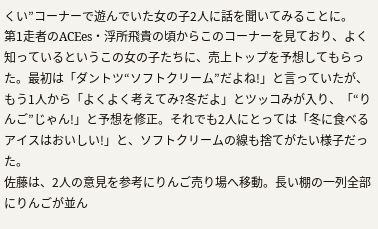くい”コーナーで遊んでいた女の子2人に話を聞いてみることに。
第1走者のACEes・浮所飛貴の頃からこのコーナーを見ており、よく知っているというこの女の子たちに、売上トップを予想してもらった。最初は「ダントツ“ソフトクリーム”だよね!」と言っていたが、もう1人から「よくよく考えてみ?冬だよ」とツッコみが入り、「“りんご”じゃん!」と予想を修正。それでも2人にとっては「冬に食べるアイスはおいしい!」と、ソフトクリームの線も捨てがたい様子だった。
佐藤は、2人の意見を参考にりんご売り場へ移動。長い棚の一列全部にりんごが並ん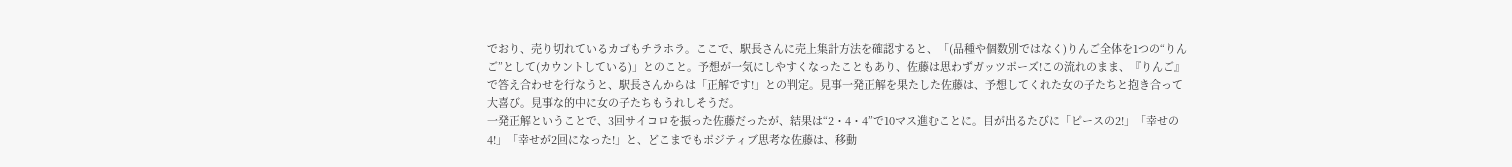でおり、売り切れているカゴもチラホラ。ここで、駅長さんに売上集計方法を確認すると、「(品種や個数別ではなく)りんご全体を1つの“りんご”として(カウントしている)」とのこと。予想が一気にしやすくなったこともあり、佐藤は思わずガッツポーズ!この流れのまま、『りんご』で答え合わせを行なうと、駅長さんからは「正解です!」との判定。見事一発正解を果たした佐藤は、予想してくれた女の子たちと抱き合って大喜び。見事な的中に女の子たちもうれしそうだ。
一発正解ということで、3回サイコロを振った佐藤だったが、結果は“2・4・4”で10マス進むことに。目が出るたびに「ピースの2!」「幸せの4!」「幸せが2回になった!」と、どこまでもポジティブ思考な佐藤は、移動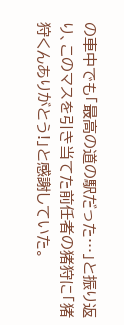の車中でも「最高の道の駅だった…」と振り返り、このマスを引き当てた前任者の猪狩に「猪狩くんありがとう!」と感謝していた。